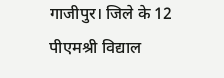गाजीपुर। जिले के 12 पीएमश्री विद्याल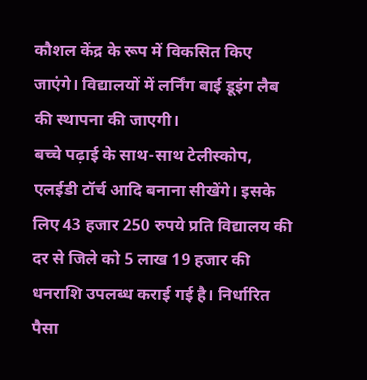कौशल केंद्र के रूप में विकसित किए जाएंगे। विद्यालयों में लर्निंग बाई डूइंग लैब की स्थापना की जाएगी।
बच्चे पढ़ाई के साथ-साथ टेलीस्कोप, एलईडी टॉर्च आदि बनाना सीखेंगे। इसके लिए 43 हजार 250 रुपये प्रति विद्यालय की दर से जिले को 5 लाख 19 हजार की धनराशि उपलब्ध कराई गई है। निर्धारित पैसा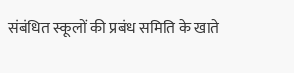संबंधित स्कूलों की प्रबंध समिति के खाते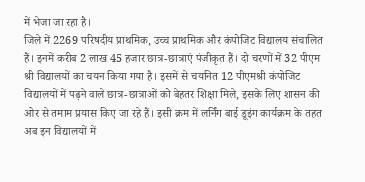में भेजा जा रहा है।
जिले में 2269 परिषदीय प्राथमिक, उच्च प्राथमिक और कंपोजिट विद्यालय संचालित हैं। इनमें करीब 2 लाख 45 हजार छात्र-छात्राएं पंजीकृत हैं। दो चरणों में 32 पीएम श्री विद्यालयों का चयन किया गया है। इसमें से चयनित 12 पीएमश्री कंपोजिट विद्यालयों में पढ़ने वाले छात्र-छात्राओं को बेहतर शिक्षा मिले, इसके लिए शासन की ओर से तमाम प्रयास किए जा रहे हैं। इसी क्रम में लर्निंग बाई डूइंग कार्यक्रम के तहत अब इन विद्यालयों में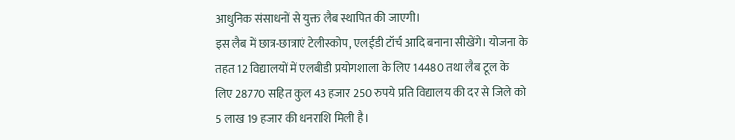आधुनिक संसाधनों से युक्त लैब स्थापित की जाएगी।
इस लैब में छात्र-छात्राएं टेलीस्कोप, एलईडी टॉर्च आदि बनाना सीखेंगे। योजना के तहत 12 विद्यालयों में एलबीडी प्रयोगशाला के लिए 14480 तथा लैब टूल के लिए 28770 सहित कुल 43 हजार 250 रुपये प्रति विद्यालय की दर से जिले को 5 लाख 19 हजार की धनराशि मिली है।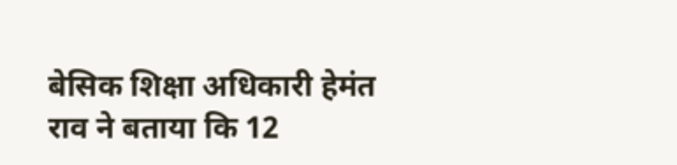बेसिक शिक्षा अधिकारी हेमंत राव ने बताया कि 12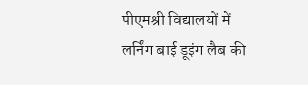पीएमश्री विद्यालयों में लर्निंग बाई डूइंग लैब की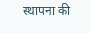स्थापना की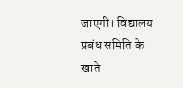जाएगी। विद्यालय प्रबंध समिति के खाते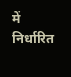में निर्धारित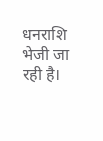धनराशि भेजी जा रही है।